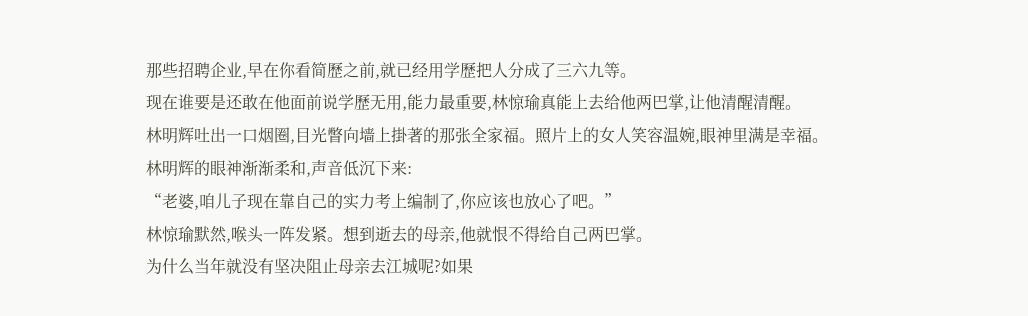那些招聘企业,早在你看简歷之前,就已经用学歷把人分成了三六九等。
现在谁要是还敢在他面前说学歷无用,能力最重要,林惊瑜真能上去给他两巴掌,让他清醒清醒。
林明辉吐出一口烟圈,目光瞥向墙上掛著的那张全家福。照片上的女人笑容温婉,眼神里满是幸福。
林明辉的眼神渐渐柔和,声音低沉下来:
“老婆,咱儿子现在靠自己的实力考上编制了,你应该也放心了吧。”
林惊瑜默然,喉头一阵发紧。想到逝去的母亲,他就恨不得给自己两巴掌。
为什么当年就没有坚决阻止母亲去江城呢?如果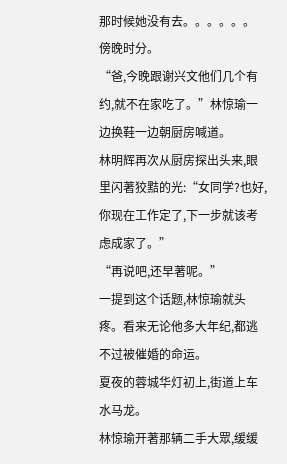那时候她没有去。。。。。。
傍晚时分。
“爸,今晚跟谢兴文他们几个有约,就不在家吃了。”林惊瑜一边换鞋一边朝厨房喊道。
林明辉再次从厨房探出头来,眼里闪著狡黠的光:“女同学?也好,你现在工作定了,下一步就该考虑成家了。”
“再说吧,还早著呢。”
一提到这个话题,林惊瑜就头疼。看来无论他多大年纪,都逃不过被催婚的命运。
夏夜的蓉城华灯初上,街道上车水马龙。
林惊瑜开著那辆二手大眾,缓缓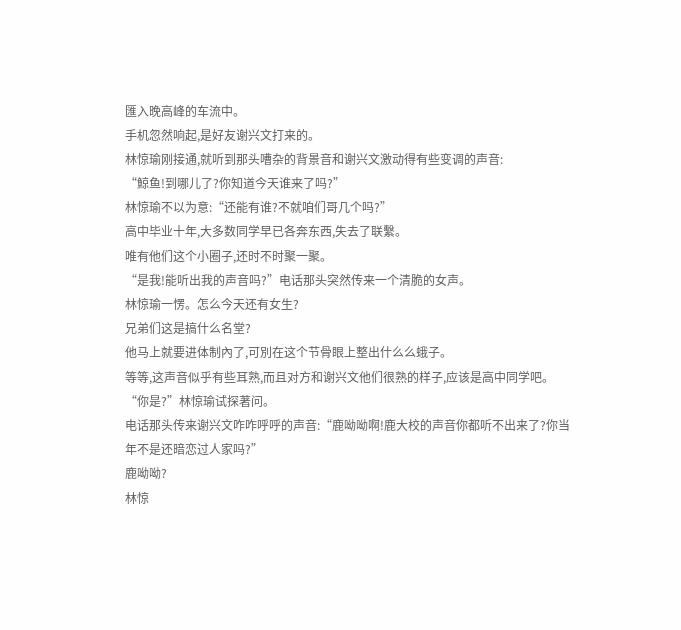匯入晚高峰的车流中。
手机忽然响起,是好友谢兴文打来的。
林惊瑜刚接通,就听到那头嘈杂的背景音和谢兴文激动得有些变调的声音:
“鯨鱼!到哪儿了?你知道今天谁来了吗?”
林惊瑜不以为意:“还能有谁?不就咱们哥几个吗?”
高中毕业十年,大多数同学早已各奔东西,失去了联繫。
唯有他们这个小圈子,还时不时聚一聚。
“是我!能听出我的声音吗?”电话那头突然传来一个清脆的女声。
林惊瑜一愣。怎么今天还有女生?
兄弟们这是搞什么名堂?
他马上就要进体制內了,可別在这个节骨眼上整出什么么蛾子。
等等,这声音似乎有些耳熟,而且对方和谢兴文他们很熟的样子,应该是高中同学吧。
“你是?”林惊瑜试探著问。
电话那头传来谢兴文咋咋呼呼的声音:“鹿呦呦啊!鹿大校的声音你都听不出来了?你当年不是还暗恋过人家吗?”
鹿呦呦?
林惊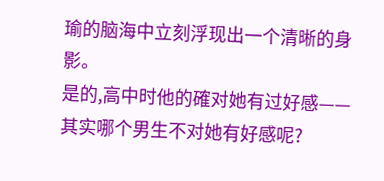瑜的脑海中立刻浮现出一个清晰的身影。
是的,高中时他的確对她有过好感——其实哪个男生不对她有好感呢?